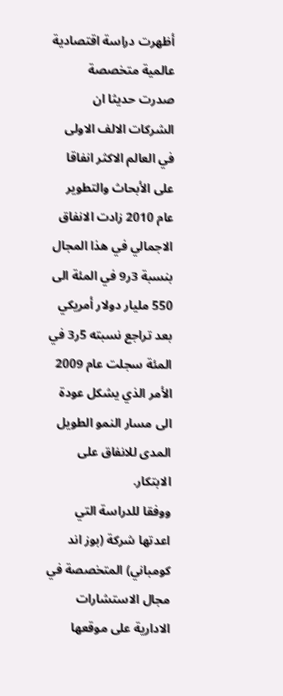أظهرت دراسة اقتصادية عالمية متخصصة صدرت حديثا ان الشركات الالف الاولى في العالم الاكثر انفاقا على الأبحاث والتطوير عام 2010 زادت الانفاق الاجمالي في هذا المجال بنسبة 3ر9 في المئة الى 550 مليار دولار أمريكي بعد تراجع نسبته 5ر3 في المئة سجلت عام 2009 الأمر الذي يشكل عودة الى مسار النمو الطويل المدى للانفاق على الابتكار.
ووفقا للدراسة التي اعدتها شركة (بوز اند كومباني) المتخصصة في مجال الاستشارات الادارية على موقعها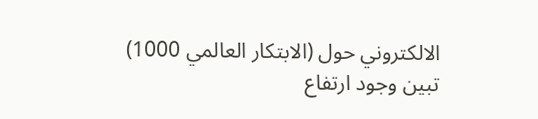الالكتروني حول (الابتكار العالمي 1000) تبين وجود ارتفاع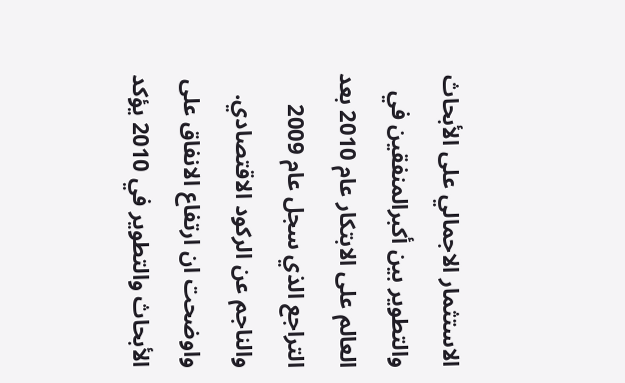الاستثمار الاجمالي على الأبحاث والتطوير بين أكبرالمنفقين في العالم على الابتكار عام 2010 بعد التراجع الذي سجل عام 2009 والناجم عن الركود الاقتصادي.
واوضحت ان ارتفاع الانفاق على الأبحاث والتطوير في 2010 يؤكد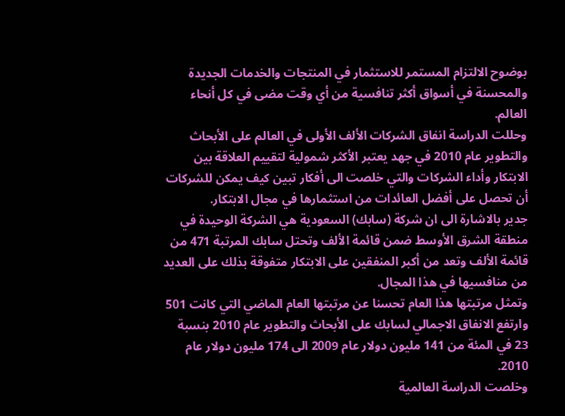بوضوح الالتزام المستمر للاستثمار في المنتجات والخدمات الجديدة والمحسنة في أسواق أكثر تنافسية من أي وقت مضى في كل أنحاء العالم.
وحللت الدراسة انفاق الشركات الألف الأولى في العالم على الأبحاث والتطوير عام 2010 في جهد يعتبر الأكثر شمولية لتقييم العلاقة بين الابتكار وأداء الشركات والتي خلصت الى أفكار تبين كيف يمكن للشركات أن تحصل على أفضل العائدات من استثمارها في مجال الابتكار.
جدير بالاشارة الى ان شركة (سابك) السعودية هي الشركة الوحيدة في منطقة الشرق الأوسط ضمن قائمة الألف وتحتل سابك المرتبة 471 من قائمة الألف وتعد من أكبر المنفقين على الابتكار متفوقة بذلك على العديد من منافسيها في هذا المجال.
وتمثل مرتبتها هذا العام تحسنا عن مرتبتها العام الماضي التي كانت 501 وارتفع الانفاق الاجمالي لسابك على الأبحاث والتطوير عام 2010 بنسبة 23 في المئة من 141 مليون دولار عام 2009 الى 174 مليون دولار عام 2010.
وخلصت الدراسة العالمية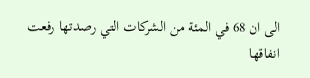الى ان 68 في المئة من الشركات التي رصدتها رفعت انفاقها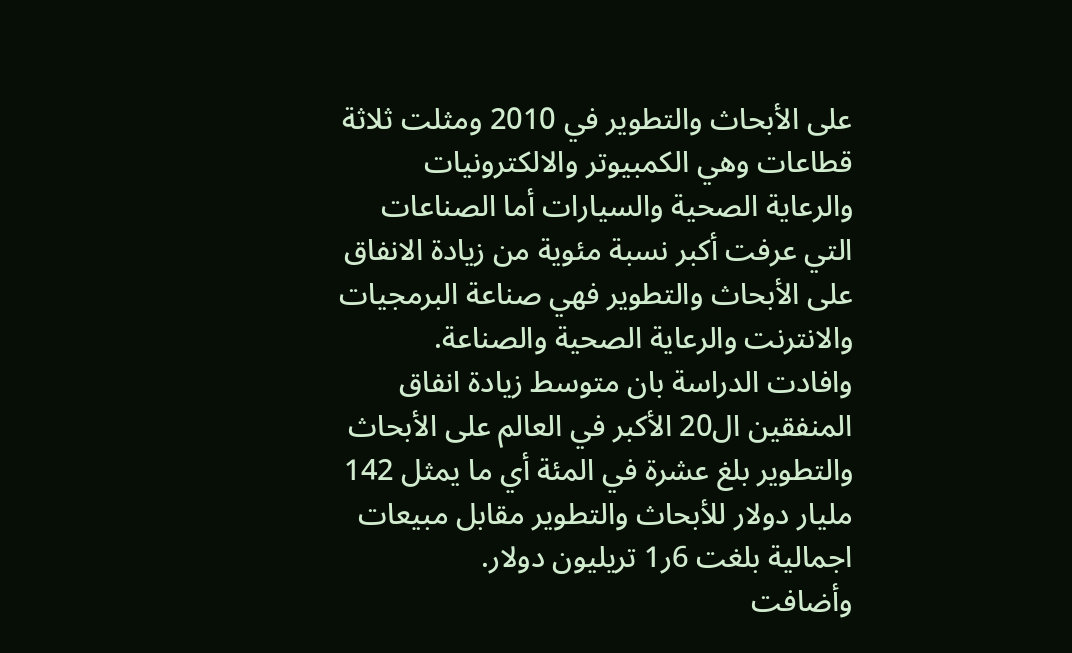على الأبحاث والتطوير في 2010 ومثلت ثلاثة قطاعات وهي الكمبيوتر والالكترونيات والرعاية الصحية والسيارات أما الصناعات التي عرفت أكبر نسبة مئوية من زيادة الانفاق على الأبحاث والتطوير فهي صناعة البرمجيات والانترنت والرعاية الصحية والصناعة.
وافادت الدراسة بان متوسط زيادة انفاق المنفقين ال20 الأكبر في العالم على الأبحاث والتطوير بلغ عشرة في المئة أي ما يمثل 142 مليار دولار للأبحاث والتطوير مقابل مبيعات اجمالية بلغت 6ر1 تريليون دولار.
وأضافت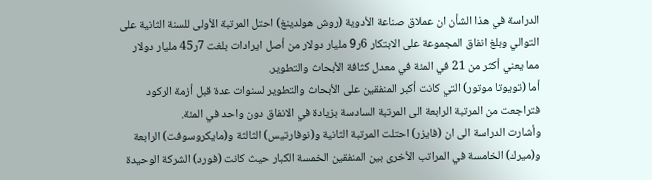الدراسة في هذا الشأن ان عملاق صناعة الأدوية (روش هولدينغ) احتل المرتبة الأولى للسنة الثانية على التوالي وبلغ انفاق المجموعة على الابتكار 6ر9 مليار دولار من أصل ايرادات بلغت 7ر45 مليار دولار مما يعني أكثر من 21 في المئة في معدل كثافة الأبحاث والتطوير.
أما (تويوتا موتور) التي كانت أكبر المنفقين على الأبحاث والتطوير لسنوات عدة قبل أزمة الركود فتراجعت من المرتبة الرابعة الى المرتبة السادسة بزيادة في الانفاق دون واحد في المئة.
وأشارت الدراسة الى ان (فايزر) احتلت المرتبة الثانية و(نوفارتيس) الثالثة و(مايكروسوفت) الرابعة و(ميرك) الخامسة في المراتب الأخرى بين المنفقين الخمسة الكبار حيث كانت (فورد) الشركة الوحيدة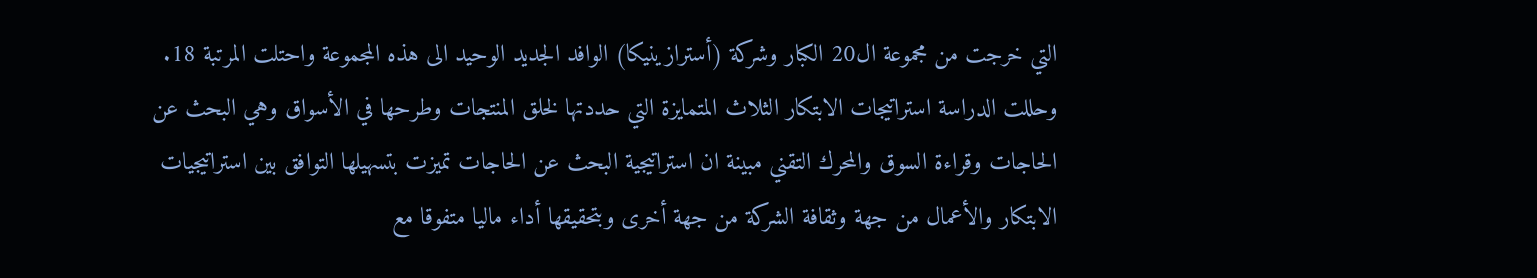التي خرجت من مجموعة ال20 الكبار وشركة (أسترازينيكا) الوافد الجديد الوحيد الى هذه المجموعة واحتلت المرتبة 18.
وحللت الدراسة استراتيجات الابتكار الثلاث المتمايزة التي حددتها لخلق المنتجات وطرحها في الأسواق وهي البحث عن الحاجات وقراءة السوق والمحرك التقني مبينة ان استراتيجية البحث عن الحاجات تميزت بتسهيلها التوافق بين استراتيجيات الابتكار والأعمال من جهة وثقافة الشركة من جهة أخرى وبتحقيقها أداء ماليا متفوقا مع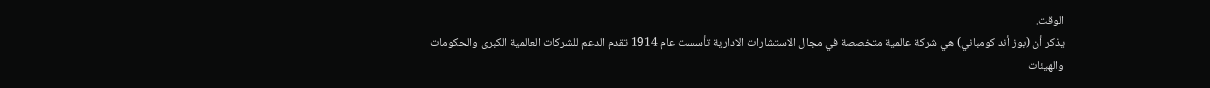الوقت.
يذكر أن (بوز أند كومباني) هي شركة عالمية متخصصة في مجال الاستشارات الادارية تأسست عام 1914 تقدم الدعم للشركات العالمية الكبرى والحكومات والهيئات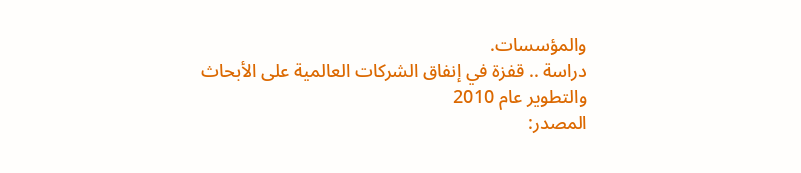والمؤسسات.
دراسة .. قفزة في إنفاق الشركات العالمية على الأبحاث والتطوير عام 2010
المصدر: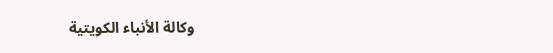وكالة الأنباء الكويتية